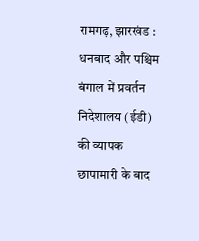रामगढ़, झारखंड : धनबाद और पश्चिम बंगाल में प्रवर्तन निदेशालय (ईडी) की व्यापक छापामारी के बाद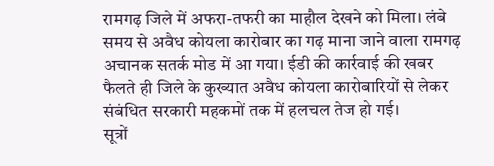रामगढ़ जिले में अफरा-तफरी का माहौल देखने को मिला। लंबे समय से अवैध कोयला कारोबार का गढ़ माना जाने वाला रामगढ़ अचानक सतर्क मोड में आ गया। ईडी की कार्रवाई की खबर फैलते ही जिले के कुख्यात अवैध कोयला कारोबारियों से लेकर संबंधित सरकारी महकमों तक में हलचल तेज हो गई।
सूत्रों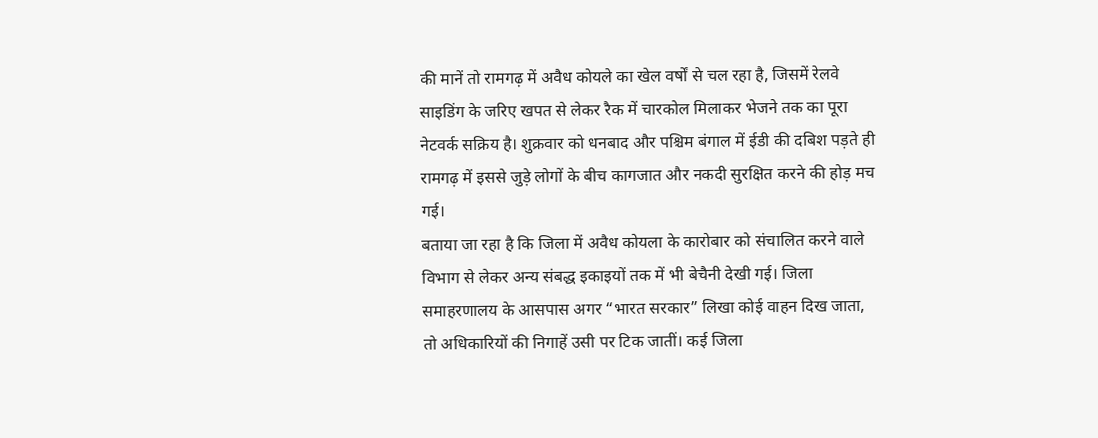की मानें तो रामगढ़ में अवैध कोयले का खेल वर्षों से चल रहा है, जिसमें रेलवे साइडिंग के जरिए खपत से लेकर रैक में चारकोल मिलाकर भेजने तक का पूरा नेटवर्क सक्रिय है। शुक्रवार को धनबाद और पश्चिम बंगाल में ईडी की दबिश पड़ते ही रामगढ़ में इससे जुड़े लोगों के बीच कागजात और नकदी सुरक्षित करने की होड़ मच गई।
बताया जा रहा है कि जिला में अवैध कोयला के कारोबार को संचालित करने वाले विभाग से लेकर अन्य संबद्ध इकाइयों तक में भी बेचैनी देखी गई। जिला समाहरणालय के आसपास अगर “भारत सरकार” लिखा कोई वाहन दिख जाता, तो अधिकारियों की निगाहें उसी पर टिक जातीं। कई जिला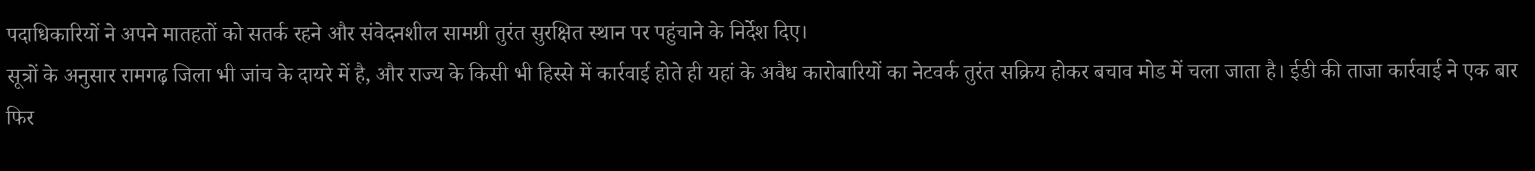पदाधिकारियों ने अपने मातहतों को सतर्क रहने और संवेदनशील सामग्री तुरंत सुरक्षित स्थान पर पहुंचाने के निर्देश दिए।
सूत्रों के अनुसार रामगढ़ जिला भी जांच के दायरे में है, और राज्य के किसी भी हिस्से में कार्रवाई होते ही यहां के अवैध कारोबारियों का नेटवर्क तुरंत सक्रिय होकर बचाव मोड में चला जाता है। ईडी की ताजा कार्रवाई ने एक बार फिर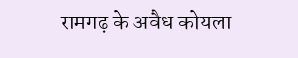रामगढ़ के अवैध कोयला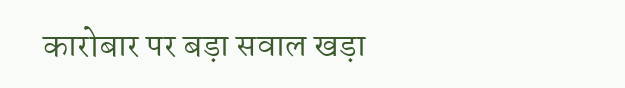कारोबार पर बड़ा सवाल खड़ा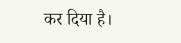कर दिया है।